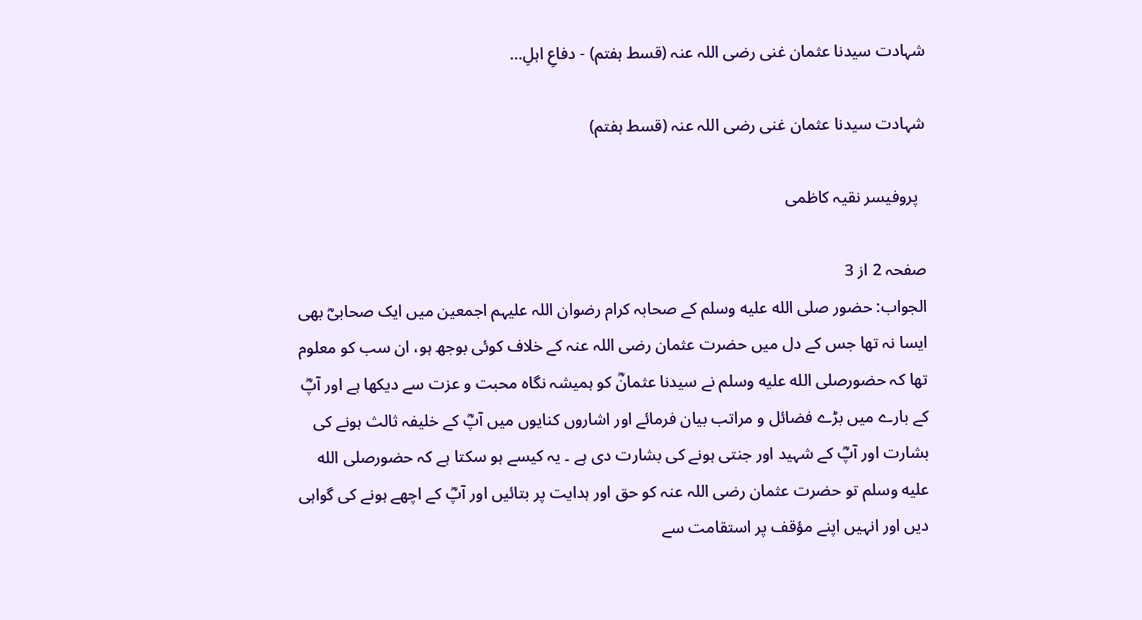شہادت سیدنا عثمان غنی رضی اللہ عنہ (قسط ہفتم) - دفاعِ اہلِ…

شہادت سیدنا عثمان غنی رضی اللہ عنہ (قسط ہفتم)

  پروفیسر نقیہ کاظمی

صفحہ 2 از 3
الجواب: حضور صلى الله عليه وسلم کے صحابہ کرام رضوان اللہ علیہم اجمعین میں ایک صحابیؓ بھی ایسا نہ تھا جس کے دل میں حضرت عثمان رضی اللہ عنہ کے خلاف کوئی بوجھ ہو، ان سب کو معلوم تھا کہ حضورصلى الله عليه وسلم نے سیدنا عثمانؓ کو ہمیشہ نگاہ محبت و عزت سے دیکھا ہے اور آپؓ کے بارے میں بڑے فضائل و مراتب بیان فرمائے اور اشاروں کنایوں میں آپؓ کے خلیفہ ثالث ہونے کی بشارت اور آپؓ کے شہید اور جنتی ہونے کی بشارت دی ہے ۔ یہ کیسے ہو سکتا ہے کہ حضورصلى الله عليه وسلم تو حضرت عثمان رضی اللہ عنہ کو حق اور ہدایت پر بتائیں اور آپؓ کے اچھے ہونے کی گواہی دیں اور انہیں اپنے مؤقف پر استقامت سے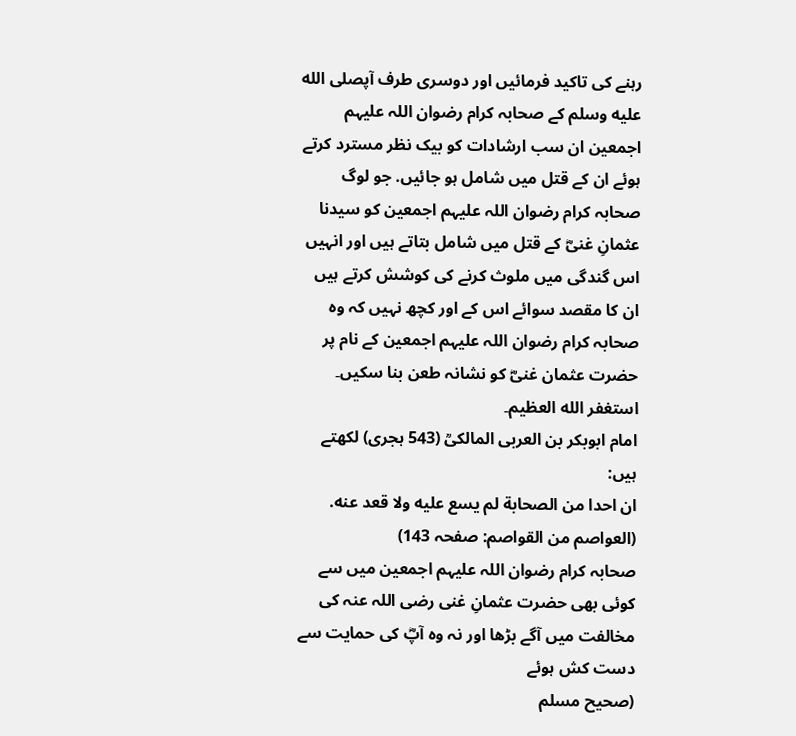رہنے کی تاکید فرمائیں اور دوسری طرف آپصلى الله عليه وسلم کے صحابہ کرام رضوان اللہ علیہم اجمعین ان سب ارشادات کو بیک نظر مسترد کرتے ہوئے ان کے قتل میں شامل ہو جائیں. جو لوگ صحابہ کرام رضوان اللہ علیہم اجمعین کو سیدنا عثمانِ غنیؓ کے قتل میں شامل بتاتے ہیں اور انہیں اس گندگی میں ملوث کرنے کی کوشش کرتے ہیں ان کا مقصد سوائے اس کے اور کچھ نہیں کہ وہ صحابہ کرام رضوان اللہ علیہم اجمعین کے نام پر حضرت عثمان غنیؓ کو نشانہ طعن بنا سکیں۔ استغفر الله العظيم۔
امام ابوبکر بن العربی المالکیؒ (543 ہجری) لکھتے ہیں:
ان احدا من الصحابة لم يسع عليه ولا قعد عنه.
(العواصم من القواصم: صفحہ 143)
صحابہ کرام رضوان اللہ علیہم اجمعین میں سے کوئی بھی حضرت عثمانِ غنی رضی اللہ عنہ کی مخالفت میں آگے بڑھا اور نہ وہ آپؓ کی حمایت سے دست کش ہوئے
(صحیح مسلم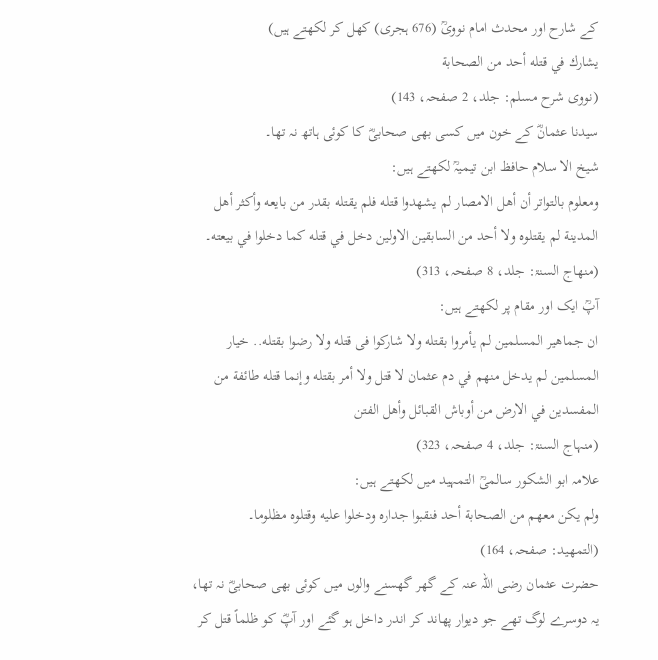کے شارح اور محدث امام نوویؒ (676 ہجری) کھل کر لکھتے ہیں)
يشارك في قتله أحد من الصحابة
(نووی شرح مسلم: جلد، 2 صفحہ، 143)
سیدنا عثمانؓ کے خون میں کسی بھی صحابیؓ کا کوئی ہاتھ نہ تھا۔
شیخ الا سلام حافظ ابن تیمیہؒ لکھتے ہیں:
ومعلوم بالتواتر أن أهل الامصار لم يشهدوا قتله فلم يقتله بقدر من بايعه وأكثر أهل المدينة لم يقتلوه ولا أحد من السابقين الاولين دخل في قتله كما دخلوا في بيعته۔
(منهاج السنۃ: جلد، 8 صفحہ، 313)
آپؒ ایک اور مقام پر لکھتے ہیں:
ان جماهير المسلمين لم يأمروا بقتله ولا شاركوا فى قتله ولا رضوا بقتله.. خيار المسلمين لم يدخل منهم في دم عثمان لا قتل ولا أمر بقتله وإنما قتله طائفة من المفسدين في الارض من أوباش القبائل وأهل الفتن
(منہاج السنۃ: جلد، 4 صفحہ، 323)
علامہ ابو الشکور سالمیؒ التمہید میں لکھتے ہیں:
ولم يكن معهم من الصحابة أحد فنقبوا جداره ودخلوا عليه وقتلوه مظلوما۔
(التمهيد: صفحہ، 164)
حضرت عثمان رضی اللہ عنہ کے گھر گھسنے والوں میں کوئی بھی صحابیؓ نہ تھا، یہ دوسرے لوگ تھے جو دیوار پھاند کر اندر داخل ہو گئے اور آپؓ کو ظلماً قتل کر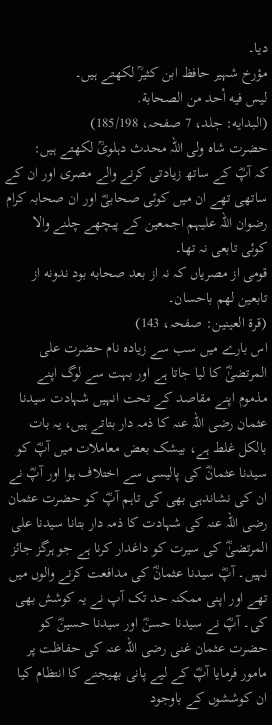دیا۔
مؤرخ شہیر حافظ ابن کثیرؒ لکھتے ہیں۔
ليس فيه أحد من الصحابة.
(البدايه: جلد، 7 صفحہ، 185/198)
حضرت شاہ ولی اللہ محدث دہلویؒ لکھتے ہیں:
کہ آپؓ کے ساتھ زیادتی کرنے والے مصری اور ان کے ساتھی تھے ان میں کوئی صحابیؓ اور ان صحابہ کرام رضوان اللہ علیہم اجمعین کے پیچھے چلنے والا کوئی تابعی نہ تھا۔
قومی از مصریاں کہ نہ از بعد صحابه بود ندونه از تابعین لهم باحسان۔
(قرة العینین: صفحہ، 143)
اس بارے میں سب سے زیادہ نام حضرت علی المرتضیٰؓ کا لیا جاتا ہے اور بہت سے لوگ اپنے مذموم اپنے مقاصد کے تحت انہیں شہادت سیدنا عثمان رضی اللہ عنہ کا ذمہ دار بتاتے ہیں، یہ بات بالکل غلط ہے، بیشک بعض معاملات میں آپؓ کو سیدنا عثمانؓ کی پالیسی سے اختلاف ہوا اور آپؓ نے ان کی نشاندہی بھی کی تاہم آپؓ کو حضرت عثمان رضی اللہ عنہ کی شہادت کا ذمہ دار بتانا سیدنا علی المرتضیٰؓ کی سیرت کو داغدار کرنا ہے جو ہرگز جائز نہیں۔ آپؓ سیدنا عثمانؓ کی مدافعت کرنے والوں میں تھے اور اپنی ممکنہ حد تک آپ نے یہ کوشش بھی کی۔ آپؓ نے سیدنا حسنؓ اور سیدنا حسینؓ کو حضرت عثمان غنی رضی اللہ عنہ کی حفاظت پر مامور فرمایا آپؓ کے لیے پانی بھیجنے کا انتظام کیا ان کوششوں کے باوجود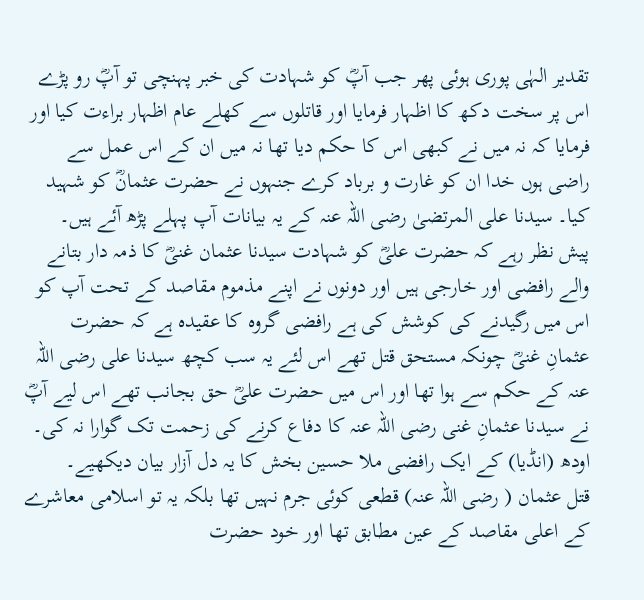تقدیر الہٰی پوری ہوئی پھر جب آپؓ کو شہادت کی خبر پہنچی تو آپؓ رو پڑے اس پر سخت دکھ کا اظہار فرمایا اور قاتلوں سے کھلے عام اظہار براءت کیا اور فرمایا کہ نہ میں نے کبھی اس کا حکم دیا تھا نہ میں ان کے اس عمل سے راضی ہوں خدا ان کو غارت و برباد کرے جنہوں نے حضرت عثمانؓ کو شہید کیا۔ سیدنا علی المرتضیٰ رضی اللہ عنہ کے یہ بیانات آپ پہلے پڑھ آئے ہیں۔
پیش نظر رہے کہ حضرت علیؓ کو شہادت سیدنا عثمان غنیؓ کا ذمہ دار بتانے والے رافضی اور خارجی ہیں اور دونوں نے اپنے مذموم مقاصد کے تحت آپ کو اس میں رگیدنے کی کوشش کی ہے رافضی گروہ کا عقیدہ ہے کہ حضرت عثمانِ غنیؓ چونکہ مستحق قتل تھے اس لئے یہ سب کچھ سیدنا علی رضی اللہ عنہ کے حکم سے ہوا تھا اور اس میں حضرت علیؓ حق بجانب تھے اس لیے آپؓ نے سیدنا عثمانِ غنی رضی اللہ عنہ کا دفاع کرنے کی زحمت تک گوارا نہ کی۔ اودھ (انڈیا) کے ایک رافضی ملا حسین بخش کا یہ دل آزار بیان دیکھیے۔
قتل عثمان ( رضی اللہ عنہ) قطعی کوئی جرم نہیں تھا بلکہ یہ تو اسلامی معاشرے کے اعلی مقاصد کے عین مطابق تھا اور خود حضرت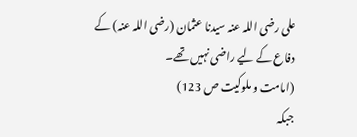علی رضی اللہ عنہ سیدنا عثمان (رضی اللہ عنہ) کے دفاع کے لیے راضی نہیں تھے۔
(امامت و ملوکیت ص 123)
جبکہ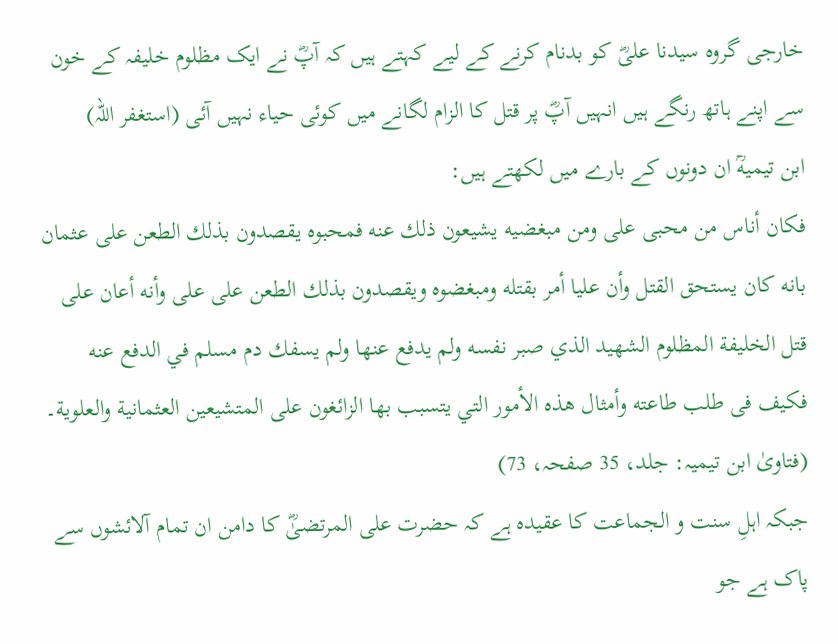خارجی گروہ سیدنا علیؓ کو بدنام کرنے کے لیے کہتے ہیں کہ آپؓ نے ایک مظلوم خلیفہ کے خون سے اپنے ہاتھ رنگے ہیں انہیں آپؓ پر قتل کا الزام لگانے میں کوئی حیاء نہیں آئی (استغفر اللہ)
ابن تیمیهؒ ان دونوں کے بارے میں لکھتے ہیں:
فكان أناس من محبى على ومن مبغضيه يشيعون ذلك عنه فمحبوه يقصدون بذلك الطعن على عثمان بانه كان يستحق القتل وأن عليا أمر بقتله ومبغضوه ويقصدون بذلك الطعن على على وأنه أعان على قتل الخليفة المظلوم الشهيد الذي صبر نفسه ولم يدفع عنها ولم يسفك دم مسلم في الدفع عنه فكيف فى طلب طاعته وأمثال هذه الأمور التي يتسبب بها الزائغون على المتشيعين العثمانية والعلوية۔
(فتاویٰ ابن تیمیہ: جلد، 35 صفحہ، 73)
جبکہ اہلِ سنت و الجماعت کا عقیدہ ہے کہ حضرت علی المرتضیٰؓ کا دامن ان تمام آلائشوں سے پاک ہے جو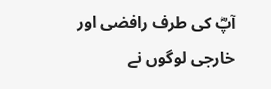آپؓ کی طرف رافضی اور خارجی لوگوں نے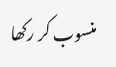منسوب کر رکھا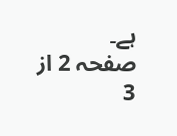ہے۔
صفحہ 2 از 3